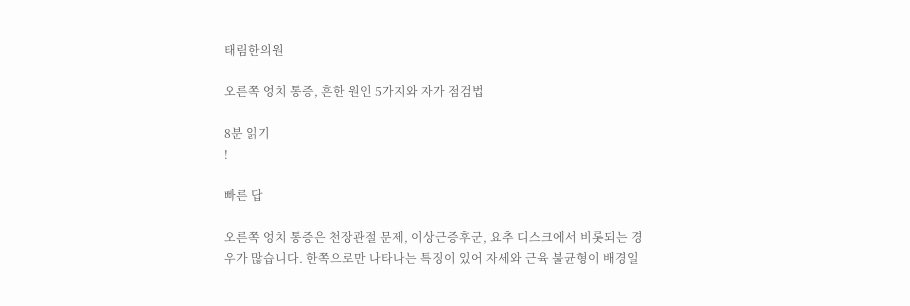태림한의원

오른쪽 엉치 통증, 흔한 원인 5가지와 자가 점검법

8분 읽기
!

빠른 답

오른쪽 엉치 통증은 천장관절 문제, 이상근증후군, 요추 디스크에서 비롯되는 경우가 많습니다. 한쪽으로만 나타나는 특징이 있어 자세와 근육 불균형이 배경일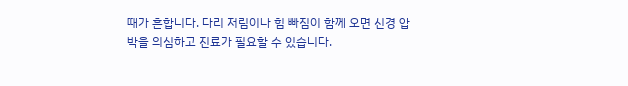때가 흔합니다. 다리 저림이나 힘 빠짐이 함께 오면 신경 압박을 의심하고 진료가 필요할 수 있습니다.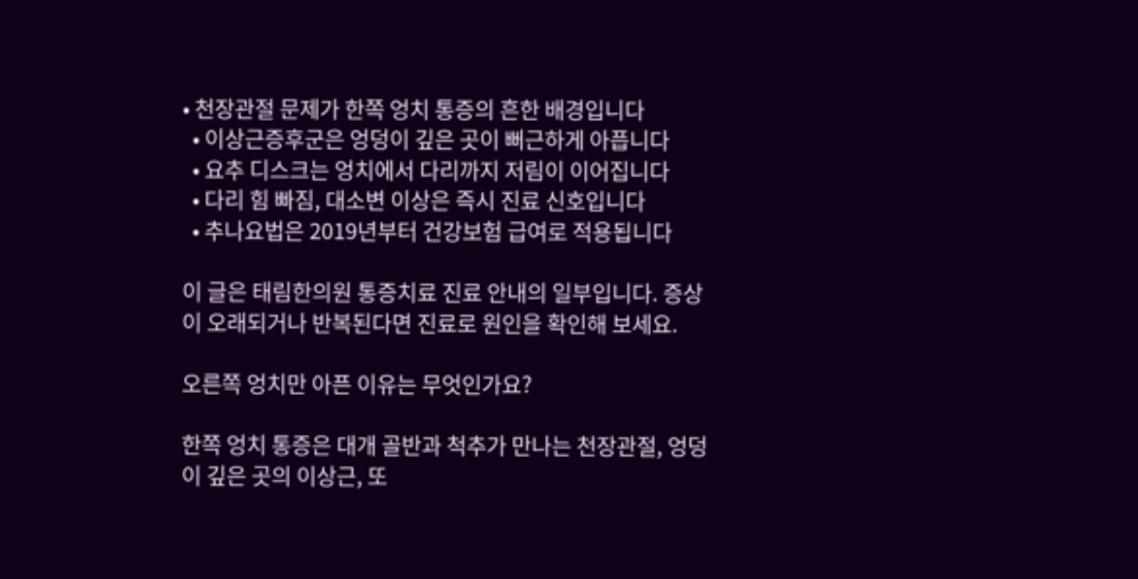• 천장관절 문제가 한쪽 엉치 통증의 흔한 배경입니다
  • 이상근증후군은 엉덩이 깊은 곳이 뻐근하게 아픕니다
  • 요추 디스크는 엉치에서 다리까지 저림이 이어집니다
  • 다리 힘 빠짐, 대소변 이상은 즉시 진료 신호입니다
  • 추나요법은 2019년부터 건강보험 급여로 적용됩니다

이 글은 태림한의원 통증치료 진료 안내의 일부입니다. 증상이 오래되거나 반복된다면 진료로 원인을 확인해 보세요.

오른쪽 엉치만 아픈 이유는 무엇인가요?

한쪽 엉치 통증은 대개 골반과 척추가 만나는 천장관절, 엉덩이 깊은 곳의 이상근, 또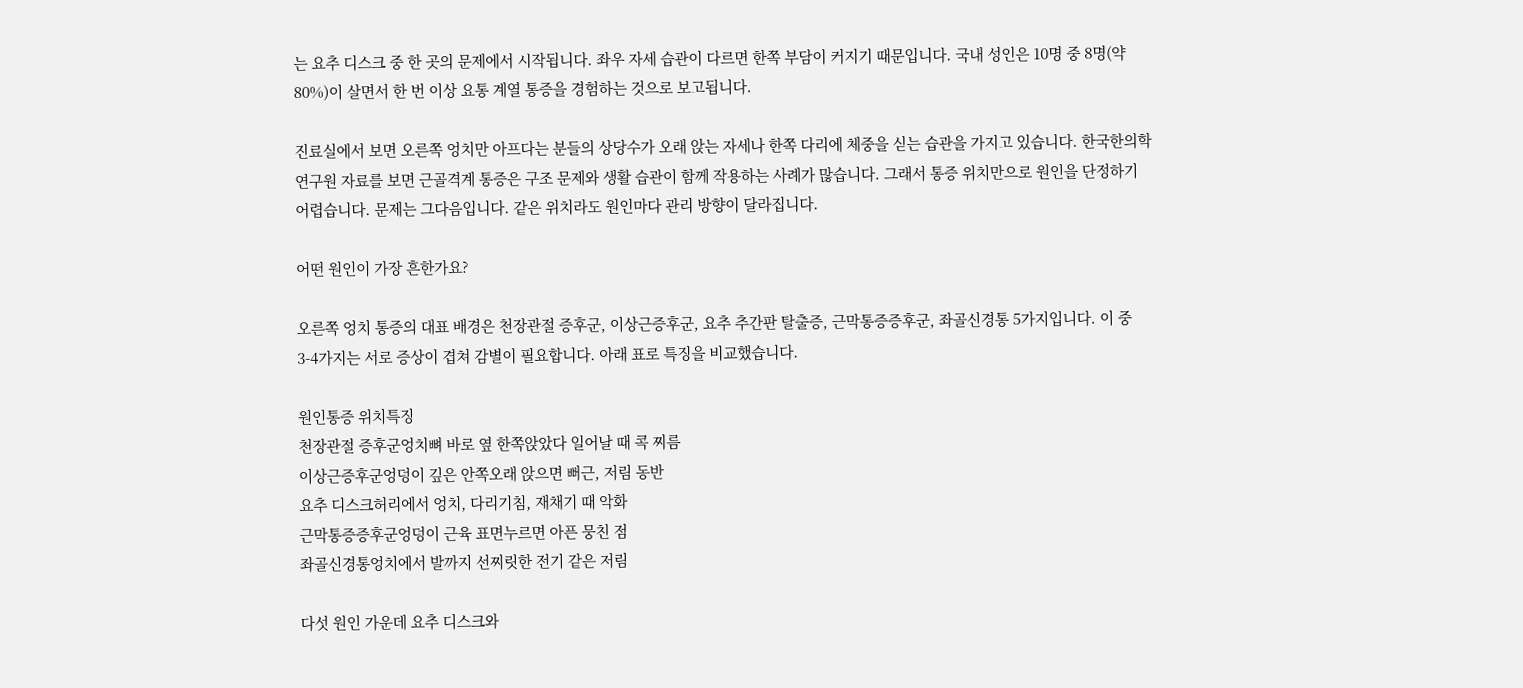는 요추 디스크 중 한 곳의 문제에서 시작됩니다. 좌우 자세 습관이 다르면 한쪽 부담이 커지기 때문입니다. 국내 성인은 10명 중 8명(약 80%)이 살면서 한 번 이상 요통 계열 통증을 경험하는 것으로 보고됩니다.

진료실에서 보면 오른쪽 엉치만 아프다는 분들의 상당수가 오래 앉는 자세나 한쪽 다리에 체중을 싣는 습관을 가지고 있습니다. 한국한의학연구원 자료를 보면 근골격계 통증은 구조 문제와 생활 습관이 함께 작용하는 사례가 많습니다. 그래서 통증 위치만으로 원인을 단정하기 어렵습니다. 문제는 그다음입니다. 같은 위치라도 원인마다 관리 방향이 달라집니다.

어떤 원인이 가장 흔한가요?

오른쪽 엉치 통증의 대표 배경은 천장관절 증후군, 이상근증후군, 요추 추간판 탈출증, 근막통증증후군, 좌골신경통 5가지입니다. 이 중 3-4가지는 서로 증상이 겹쳐 감별이 필요합니다. 아래 표로 특징을 비교했습니다.

원인통증 위치특징
천장관절 증후군엉치뼈 바로 옆 한쪽앉았다 일어날 때 콕 찌름
이상근증후군엉덩이 깊은 안쪽오래 앉으면 뻐근, 저림 동반
요추 디스크허리에서 엉치, 다리기침, 재채기 때 악화
근막통증증후군엉덩이 근육 표면누르면 아픈 뭉친 점
좌골신경통엉치에서 발까지 선찌릿한 전기 같은 저림

다섯 원인 가운데 요추 디스크와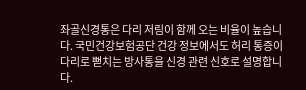좌골신경통은 다리 저림이 함께 오는 비율이 높습니다. 국민건강보험공단 건강 정보에서도 허리 통증이 다리로 뻗치는 방사통을 신경 관련 신호로 설명합니다.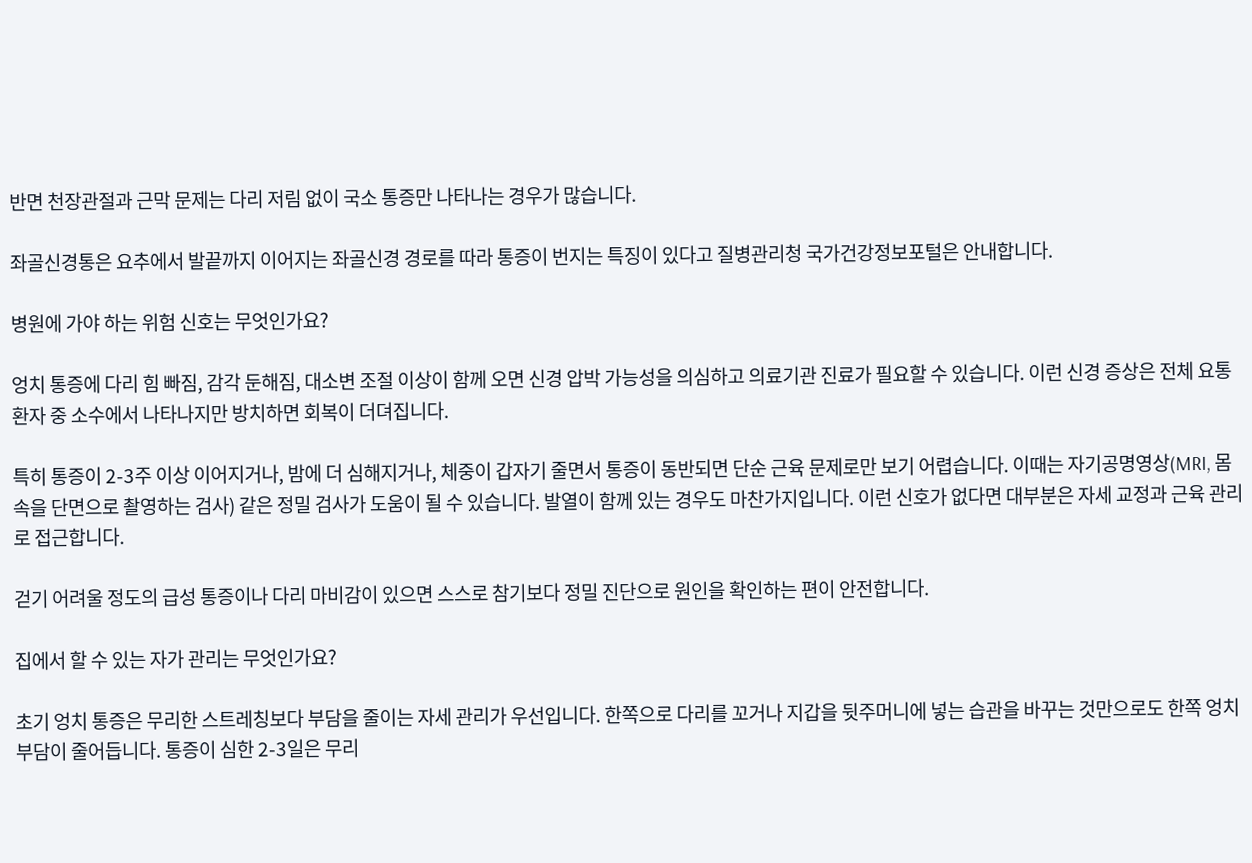반면 천장관절과 근막 문제는 다리 저림 없이 국소 통증만 나타나는 경우가 많습니다.

좌골신경통은 요추에서 발끝까지 이어지는 좌골신경 경로를 따라 통증이 번지는 특징이 있다고 질병관리청 국가건강정보포털은 안내합니다.

병원에 가야 하는 위험 신호는 무엇인가요?

엉치 통증에 다리 힘 빠짐, 감각 둔해짐, 대소변 조절 이상이 함께 오면 신경 압박 가능성을 의심하고 의료기관 진료가 필요할 수 있습니다. 이런 신경 증상은 전체 요통 환자 중 소수에서 나타나지만 방치하면 회복이 더뎌집니다.

특히 통증이 2-3주 이상 이어지거나, 밤에 더 심해지거나, 체중이 갑자기 줄면서 통증이 동반되면 단순 근육 문제로만 보기 어렵습니다. 이때는 자기공명영상(MRI, 몸속을 단면으로 촬영하는 검사) 같은 정밀 검사가 도움이 될 수 있습니다. 발열이 함께 있는 경우도 마찬가지입니다. 이런 신호가 없다면 대부분은 자세 교정과 근육 관리로 접근합니다.

걷기 어려울 정도의 급성 통증이나 다리 마비감이 있으면 스스로 참기보다 정밀 진단으로 원인을 확인하는 편이 안전합니다.

집에서 할 수 있는 자가 관리는 무엇인가요?

초기 엉치 통증은 무리한 스트레칭보다 부담을 줄이는 자세 관리가 우선입니다. 한쪽으로 다리를 꼬거나 지갑을 뒷주머니에 넣는 습관을 바꾸는 것만으로도 한쪽 엉치 부담이 줄어듭니다. 통증이 심한 2-3일은 무리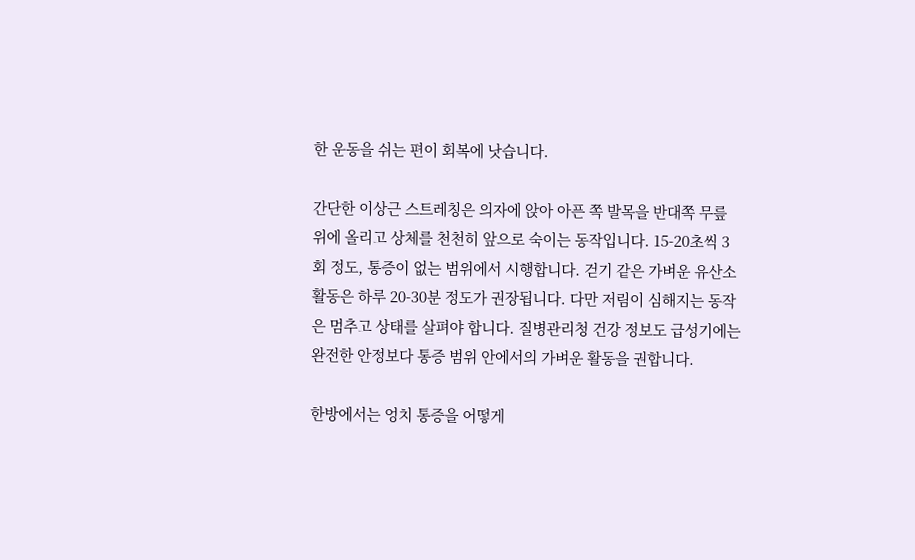한 운동을 쉬는 편이 회복에 낫습니다.

간단한 이상근 스트레칭은 의자에 앉아 아픈 쪽 발목을 반대쪽 무릎 위에 올리고 상체를 천천히 앞으로 숙이는 동작입니다. 15-20초씩 3회 정도, 통증이 없는 범위에서 시행합니다. 걷기 같은 가벼운 유산소 활동은 하루 20-30분 정도가 권장됩니다. 다만 저림이 심해지는 동작은 멈추고 상태를 살펴야 합니다. 질병관리청 건강 정보도 급성기에는 완전한 안정보다 통증 범위 안에서의 가벼운 활동을 권합니다.

한방에서는 엉치 통증을 어떻게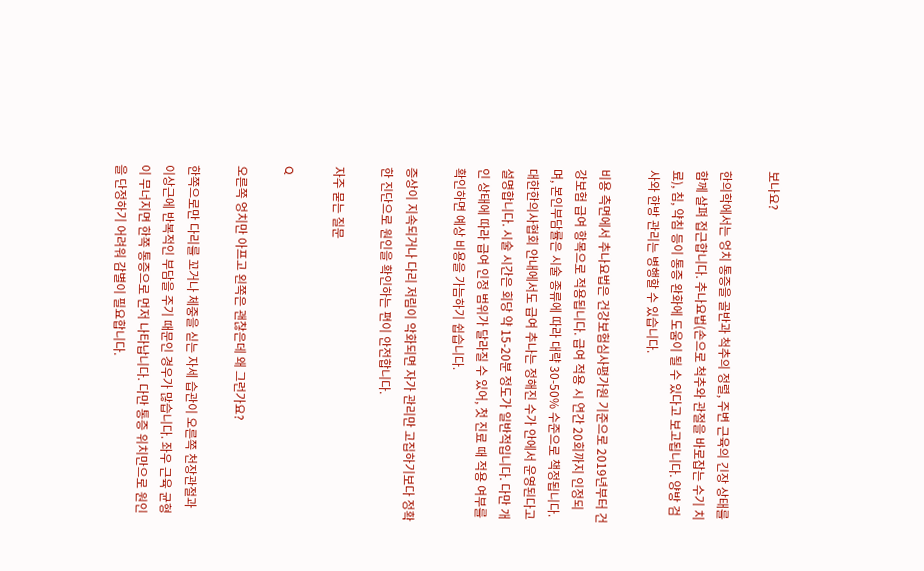보나요?

한의학에서는 엉치 통증을 골반과 척추의 정렬, 주변 근육의 긴장 상태를 함께 살펴 접근합니다. 추나요법(손으로 척추와 관절을 바로잡는 수기 치료), 침, 약침 등이 통증 완화에 도움이 될 수 있다고 보고됩니다. 양방 검사와 한방 관리는 병행할 수 있습니다.

비용 측면에서 추나요법은 건강보험심사평가원 기준으로 2019년부터 건강보험 급여 항목으로 적용됩니다. 급여 적용 시 연간 20회까지 인정되며, 본인부담률은 시술 종류에 따라 대략 30-50% 수준으로 책정됩니다. 대한한의사협회 안내에서도 급여 추나는 정해진 수가 안에서 운영된다고 설명합니다. 시술 시간은 회당 약 15-20분 정도가 일반적입니다. 다만 개인 상태에 따라 급여 인정 범위가 달라질 수 있어, 첫 진료 때 적용 여부를 확인하면 예상 비용을 가늠하기 쉽습니다.

증상이 지속되거나 다리 저림이 악화되면 자가 관리만 고집하기보다 정확한 진단으로 원인을 확인하는 편이 안전합니다.

자주 묻는 질문

Q

오른쪽 엉치만 아프고 왼쪽은 괜찮은데 왜 그런가요?

한쪽으로만 다리를 꼬거나 체중을 싣는 자세 습관이 오른쪽 천장관절과 이상근에 반복적인 부담을 주기 때문인 경우가 많습니다. 좌우 근육 균형이 무너지면 한쪽 통증으로 먼저 나타납니다. 다만 통증 위치만으로 원인을 단정하기 어려워 감별이 필요합니다.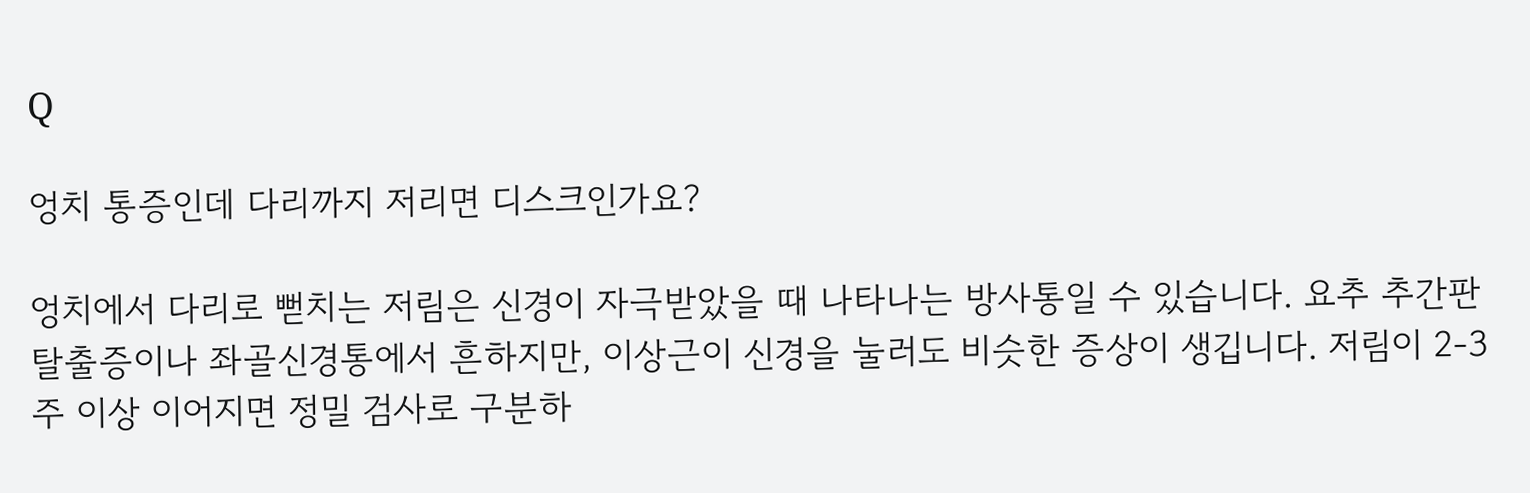Q

엉치 통증인데 다리까지 저리면 디스크인가요?

엉치에서 다리로 뻗치는 저림은 신경이 자극받았을 때 나타나는 방사통일 수 있습니다. 요추 추간판 탈출증이나 좌골신경통에서 흔하지만, 이상근이 신경을 눌러도 비슷한 증상이 생깁니다. 저림이 2-3주 이상 이어지면 정밀 검사로 구분하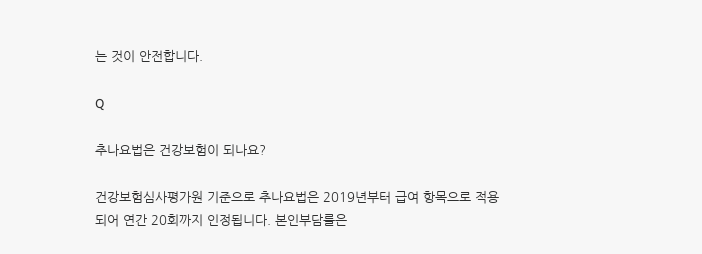는 것이 안전합니다.

Q

추나요법은 건강보험이 되나요?

건강보험심사평가원 기준으로 추나요법은 2019년부터 급여 항목으로 적용되어 연간 20회까지 인정됩니다. 본인부담률은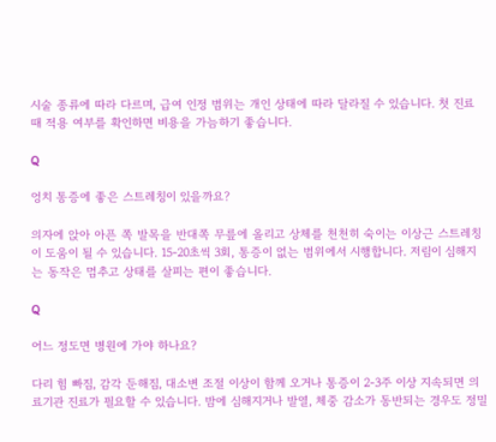시술 종류에 따라 다르며, 급여 인정 범위는 개인 상태에 따라 달라질 수 있습니다. 첫 진료 때 적용 여부를 확인하면 비용을 가늠하기 좋습니다.

Q

엉치 통증에 좋은 스트레칭이 있을까요?

의자에 앉아 아픈 쪽 발목을 반대쪽 무릎에 올리고 상체를 천천히 숙이는 이상근 스트레칭이 도움이 될 수 있습니다. 15-20초씩 3회, 통증이 없는 범위에서 시행합니다. 저림이 심해지는 동작은 멈추고 상태를 살피는 편이 좋습니다.

Q

어느 정도면 병원에 가야 하나요?

다리 힘 빠짐, 감각 둔해짐, 대소변 조절 이상이 함께 오거나 통증이 2-3주 이상 지속되면 의료기관 진료가 필요할 수 있습니다. 밤에 심해지거나 발열, 체중 감소가 동반되는 경우도 정밀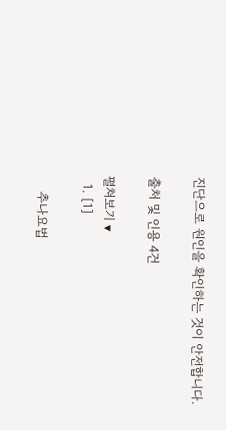진단으로 원인을 확인하는 것이 안전합니다.

출처 및 인용 4건

펼쳐보기 ▾
  1. [1]

    추나요법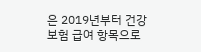은 2019년부터 건강보험 급여 항목으로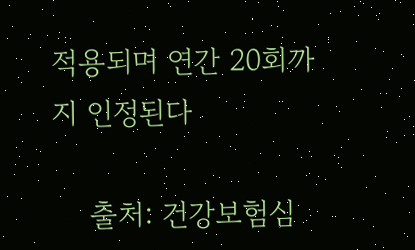적용되며 연간 20회까지 인정된다

    출처: 건강보험심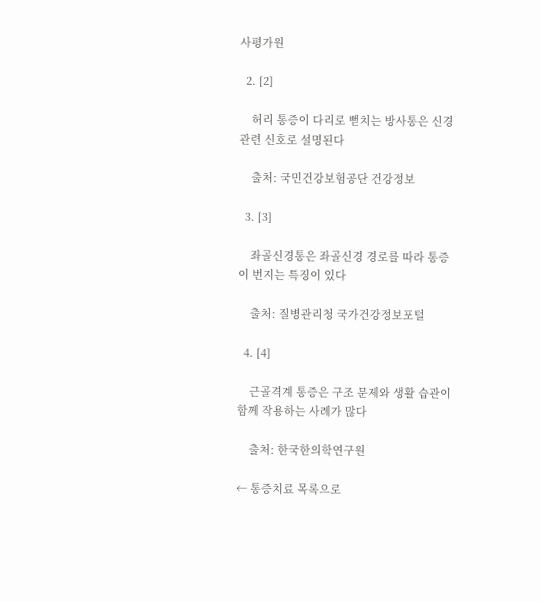사평가원

  2. [2]

    허리 통증이 다리로 뻗치는 방사통은 신경 관련 신호로 설명된다

    출처: 국민건강보험공단 건강정보

  3. [3]

    좌골신경통은 좌골신경 경로를 따라 통증이 번지는 특징이 있다

    출처: 질병관리청 국가건강정보포털

  4. [4]

    근골격계 통증은 구조 문제와 생활 습관이 함께 작용하는 사례가 많다

    출처: 한국한의학연구원

← 통증치료 목록으로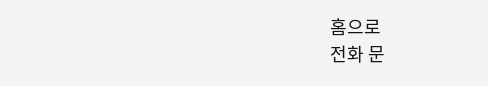홈으로
전화 문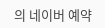의 네이버 예약